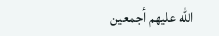الله عليهم أجمعين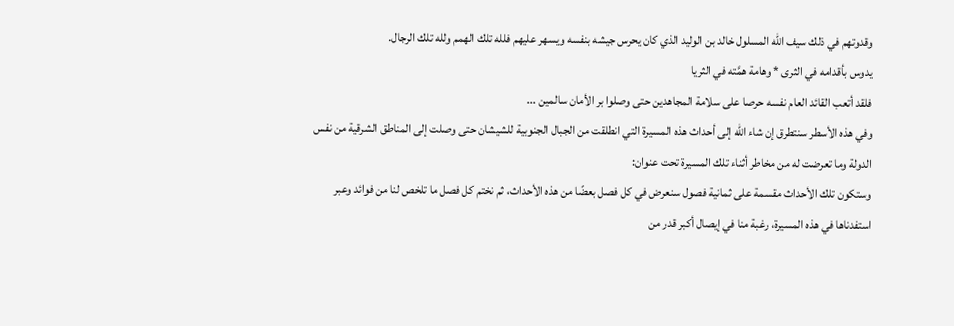وقدوتهم في ذلك سيف الله المسلول خالد بن الوليد الذي كان يحرس جيشه بنفسه ويسهر عليهم فلله تلك الهمم ولله تلك الرجال.
يدوس بأقدامه في الثرى * وهامة همَّته في الثريا
فلقد أتعب القائد العام نفسه حرصا على سلامة المجاهدين حتى وصلوا بر الأمان سالمين ...
وفي هذه الأسطر سنتطرق إن شاء الله إلى أحداث هذه المسيرة التي انطلقت من الجبال الجنوبية للشيشان حتى وصلت إلى المناطق الشرقية من نفس الدولة وما تعرضت له من مخاطر أثناء تلك المسيرة تحت عنوان:
وستكون تلك الأحداث مقسمة على ثمانية فصول سنعرض في كل فصل بعضًا من هذه الأحداث، ثم نختم كل فصل ما تلخص لنا من فوائد وعبر استفدناها في هذه المسيرة، رغبة منا في إيصال أكبر قدر من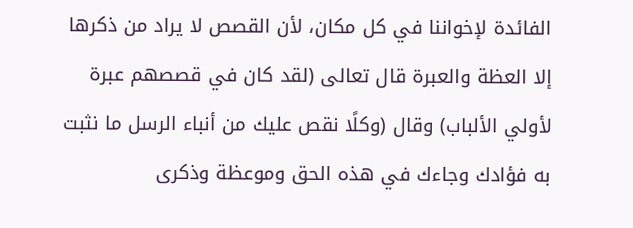الفائدة لإخواننا في كل مكان، لأن القصص لا يراد من ذكرها إلا العظة والعبرة قال تعالى (لقد كان في قصصهم عبرة لأولي الألباب) وقال (وكلًا نقص عليك من أنباء الرسل ما نثبت به فؤادك وجاءك في هذه الحق وموعظة وذكرى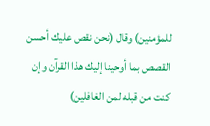للمؤمنين) وقال (نحن نقص عليك أحسن القصص بما أوحينا إليك هذا القرآن وإن كنت من قبله لمن الغافلين)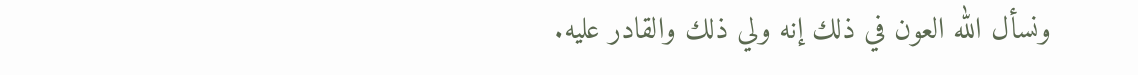ونسأل الله العون في ذلك إنه ولي ذلك والقادر عليه.